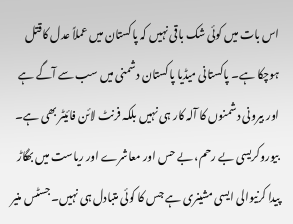اس بات میں کوئی شک باقی نہیں کہ پاکستان میں عملاً عدل کاقتل ہوچکا ہے۔ پاکستانی میڈیا پاکستان دشمنی میں سب سے آگے ہے اور بیرونی دشمنوں کا آلہ کار ہی نہیں بلکہ فرنٹ لائن فائیٹر بھی ہے۔ بیوروکریسی بے رحم، بے حس اور معاشرے اور ریاست میں بھگاڑ پیدا کرنیوالی ایسی مشینری ہے جس کا کوئی متبادل ہی نہیں۔ جسٹس منیر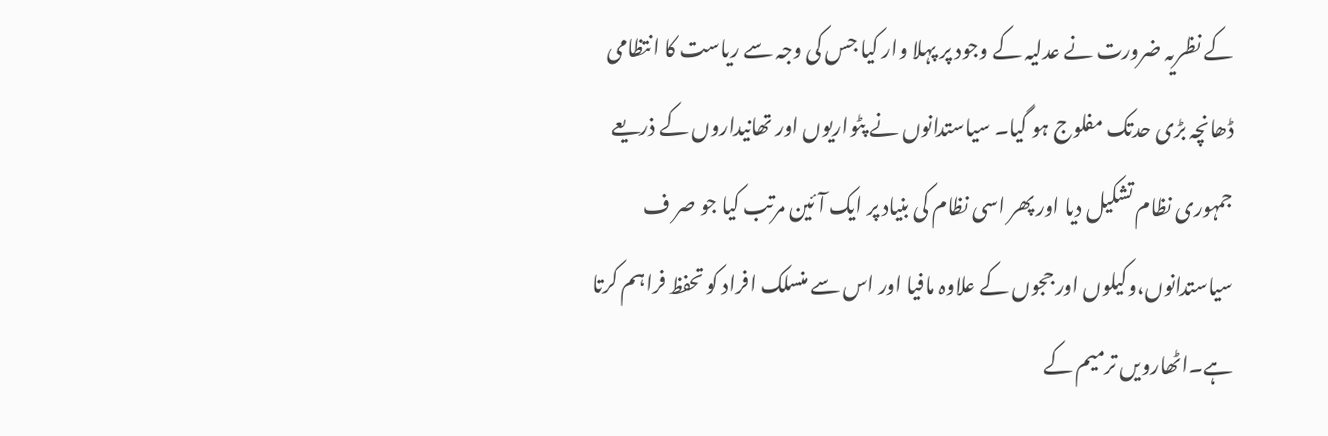کے نظریہ ضرورت نے عدلیہ کے وجود پر پہلا وار کیا جس کی وجہ سے ریاست کا انتظامی ڈھانچہ بڑی حدتک مفلوج ہو گیا۔ سیاستدانوں نے پٹواریوں اور تھانیداروں کے ذریعے جمہوری نظام تشکیل دیا اور پھر اسی نظام کی بنیاد پر ایک آئین مرتب کیا جو صر ف سیاستدانوں،وکیلوں اور ججوں کے علاوہ مافیا اور اس سے منسلک افراد کو تحفظ فراہم کرتا ہے۔اٹھارویں ترمیم کے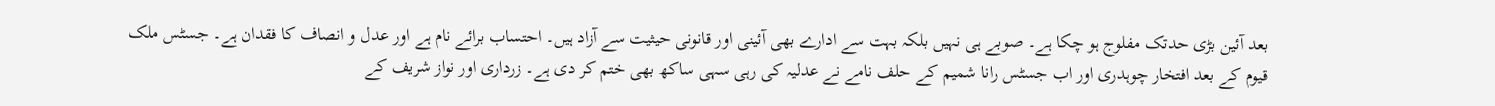بعد آئین بڑی حدتک مفلوج ہو چکا ہے۔ صوبے ہی نہیں بلکہ بہت سے ادارے بھی آئینی اور قانونی حیثیت سے آزاد ہیں۔ احتساب برائے نام ہے اور عدل و انصاف کا فقدان ہے۔ جسٹس ملک قیوم کے بعد افتخار چوہدری اور اب جسٹس رانا شمیم کے حلف نامے نے عدلیہ کی رہی سہی ساکھ بھی ختم کر دی ہے۔ زرداری اور نواز شریف کے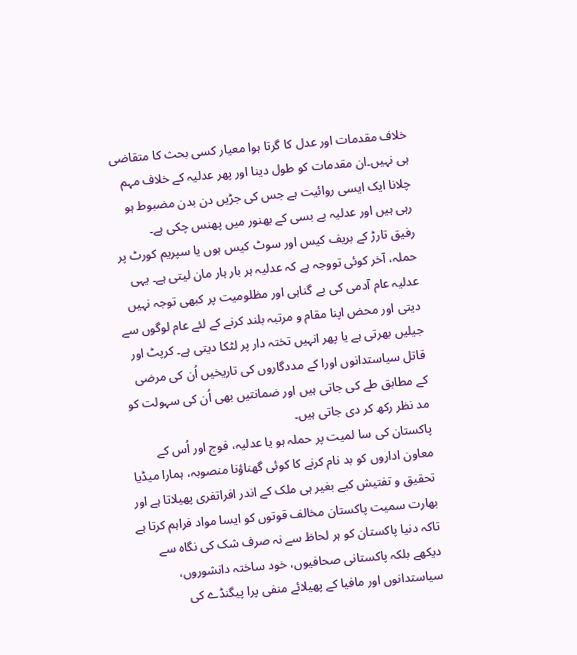خلاف مقدمات اور عدل کا گرتا ہوا معیار کسی بحث کا متقاضی ہی نہیں۔ان مقدمات کو طول دینا اور پھر عدلیہ کے خلاف مہم چلانا ایک ایسی روائیت ہے جس کی جڑیں دن بدن مضبوط ہو رہی ہیں اور عدلیہ بے بسی کے بھنور میں پھنس چکی ہے۔
رفیق تارڑ کے بریف کیس اور سوٹ کیس ہوں یا سپریم کورٹ پر حملہ، آخر کوئی تووجہ ہے کہ عدلیہ ہر بار ہار مان لیتی ہے۔ یہی عدلیہ عام آدمی کی بے گناہی اور مظلومیت پر کبھی توجہ نہیں دیتی اور محض اپنا مقام و مرتبہ بلند کرنے کے لئے عام لوگوں سے جیلیں بھرتی ہے یا پھر انہیں تختہ دار پر لٹکا دیتی ہے۔ کرپٹ اور قاتل سیاستدانوں اورا کے مددگاروں کی تاریخیں اُن کی مرضی کے مطابق طے کی جاتی ہیں اور ضمانتیں بھی اُن کی سہولت کو مد نظر رکھ کر دی جاتی ہیں۔
پاکستان کی سا لمیت پر حملہ ہو یا عدلیہ، فوج اور اُس کے معاون اداروں کو بد نام کرنے کا کوئی گھناؤنا منصوبہ، ہمارا میڈیا تحقیق و تفتیش کیے بغیر ہی ملک کے اندر افراتفری پھیلاتا ہے اور بھارت سمیت پاکستان مخالف قوتوں کو ایسا مواد فراہم کرتا ہے تاکہ دنیا پاکستان کو ہر لحاظ سے نہ صرف شک کی نگاہ سے دیکھے بلکہ پاکستانی صحافیوں، خود ساختہ دانشوروں، سیاستدانوں اور مافیا کے پھیلائے منفی پرا پیگنڈے کی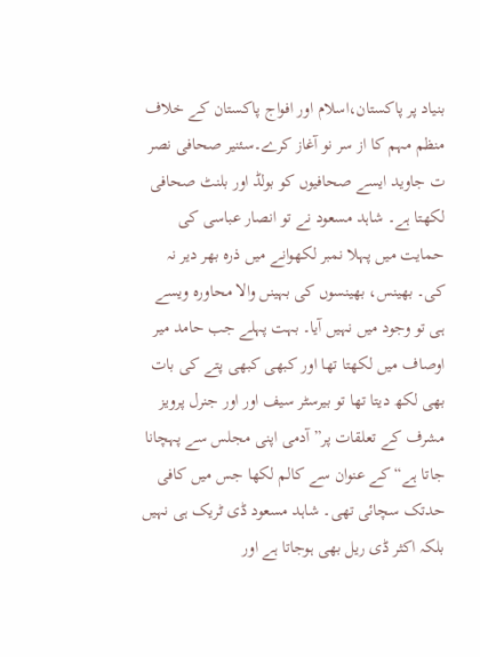بنیاد پر پاکستان،اسلام اور افواج پاکستان کے خلاف منظم مہم کا از سر نو آغاز کرے۔سئنیر صحافی نصر ت جاوید ایسے صحافیوں کو بولڈ اور بلنٹ صحافی لکھتا ہے۔ شاہد مسعود نے تو انصار عباسی کی حمایت میں پہلا نمبر لکھوانے میں ذرہ بھر دیر نہ کی۔ بھینس، بھینسوں کی بہینں والا محاورہ ویسے ہی تو وجود میں نہیں آیا۔ بہت پہلے جب حامد میر اوصاف میں لکھتا تھا اور کبھی کبھی پتے کی بات بھی لکھ دیتا تھا تو بیرسٹر سیف اور اور جنرل پرویز مشرف کے تعلقات پر”آدمی اپنی مجلس سے پہچانا جاتا ہے“ کے عنوان سے کالم لکھا جس میں کافی حدتک سچائی تھی۔ شاہد مسعود ڈی ٹریک ہی نہیں بلکہ اکثر ڈی ریل بھی ہوجاتا ہے اور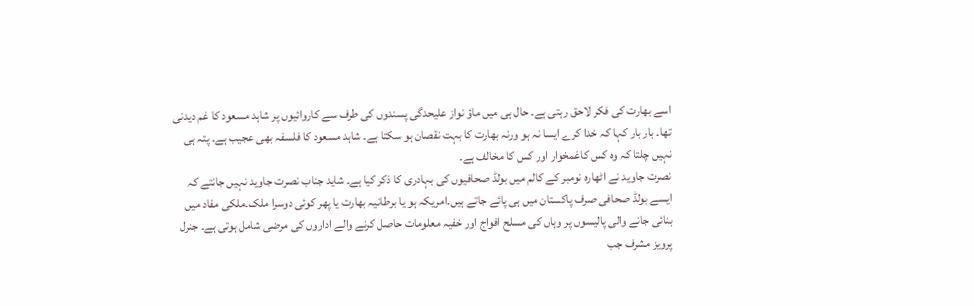اسے بھارت کی فکر لاحق رہتی ہے۔ حال ہی میں ماؤ نواز علیحدگی پسندوں کی طرف سے کاروائیوں پر شاہد مسعود کا غم دیدنی تھا۔ بار بار کہا کہ خدا کرے ایسا نہ ہو ورنہ بھارت کا بہت نقصان ہو سکتا ہے۔ شاہد مسعود کا فلسفہ بھی عجیب ہے۔ پتہ ہی نہیں چلتا کہ وہ کس کاغمخوار اور کس کا مخالف ہے۔
نصرت جاوید نے اٹھارہ نومبر کے کالم میں بولڈ صحافیوں کی بہادری کا ذکر کیا ہے۔ شاید جناب نصرت جاوید نہیں جانتے کہ ایسے بولڈ صحافی صرف پاکستان میں ہی پائے جاتے ہیں۔امریکہ ہو یا برطانیہ بھارت یا پھر کوئی دوسرا ملک۔ملکی مفاد میں بنائی جانے والی پالیسوں پر وہاں کی مسلح افواج اور خفیہ معلومات حاصل کرنے والے اداروں کی مرضی شامل ہوتی ہے۔ جنرل پرویز مشرف جب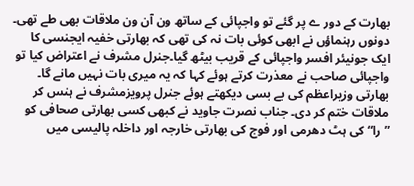بھارت کے دور ے پر گئے تو واجپائی کے ساتھ ون آن ون ملاقات بھی طے تھی۔ دونوں رہنماؤں نے ابھی کوئی بات نہ کی تھی کہ بھارتی خفیہ ایجنسی کا ایک جونیئر افسر واجپائی کے قریب بیٹھ گیا۔جنرل مشرف نے اعتراض کیا تو واجپائی صاحب نے معذرت کرتے ہوئے کہا کہ یہ میری بات نہیں مانے گا۔ بھارتی وزیراعظم کی بے بسی دیکھتے ہوئے جنرل پرویزمشرف نے ہنس کر ملاقات ختم کر دی۔ جناب نصرت جاوید نے کبھی کسی بھارتی صحافی کو ”را“ کی ہٹ دھرمی اور فوج کی بھارتی خارجہ اور داخلہ پالیسی میں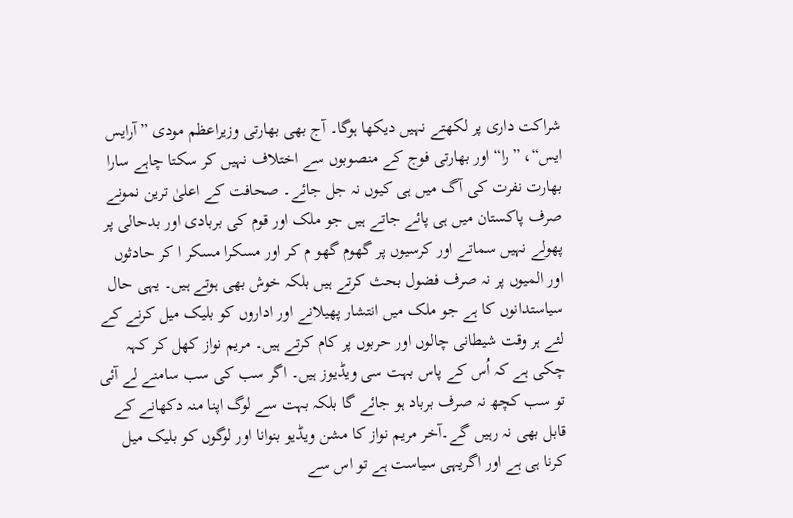شراکت داری پر لکھتے نہیں دیکھا ہوگا۔ آج بھی بھارتی وزیراعظم مودی ”آرایس ایس“، ”را“ اور بھارتی فوج کے منصوبوں سے اختلاف نہیں کر سکتا چاہے سارا بھارت نفرت کی آگ میں ہی کیوں نہ جل جائے۔ صحافت کے اعلیٰ ترین نمونے صرف پاکستان میں ہی پائے جاتے ہیں جو ملک اور قوم کی بربادی اور بدحالی پر پھولے نہیں سماتے اور کرسیوں پر گھوم گھو م کر اور مسکرا مسکر ا کر حادثوں اور المیوں پر نہ صرف فضول بحث کرتے ہیں بلکہ خوش بھی ہوتے ہیں۔ یہی حال سیاستدانوں کا ہے جو ملک میں انتشار پھیلانے اور اداروں کو بلیک میل کرنے کے لئے ہر وقت شیطانی چالوں اور حربوں پر کام کرتے ہیں۔ مریم نواز کھل کر کہہ چکی ہے کہ اُس کے پاس بہت سی ویڈیوز ہیں۔ اگر سب کی سب سامنے لے آئی تو سب کچھ نہ صرف برباد ہو جائے گا بلکہ بہت سے لوگ اپنا منہ دکھانے کے قابل بھی نہ رہیں گے۔آخر مریم نواز کا مشن ویڈیو بنوانا اور لوگوں کو بلیک میل کرنا ہی ہے اور اگریہی سیاست ہے تو اس سے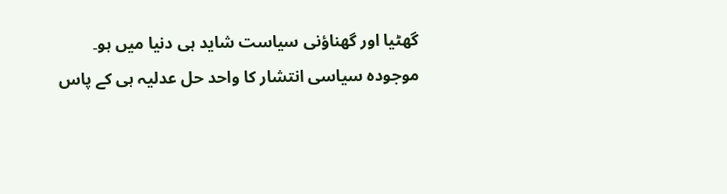گھٹیا اور گھناؤنی سیاست شاید ہی دنیا میں ہو۔
موجودہ سیاسی انتشار کا واحد حل عدلیہ ہی کے پاس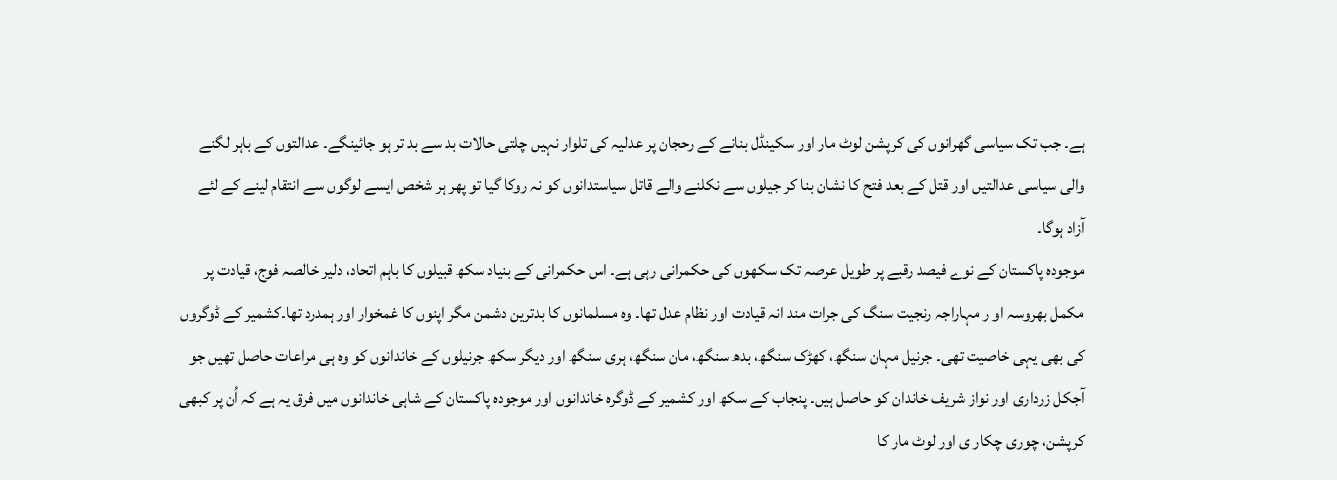ہے۔ جب تک سیاسی گھرانوں کی کرپشن لوٹ مار اور سکینڈل بنانے کے رحجان پر عدلیہ کی تلوار نہیں چلتی حالات بد سے بد تر ہو جائینگے۔ عدالتوں کے باہر لگنے والی سیاسی عدالتیں اور قتل کے بعد فتح کا نشان بنا کر جیلوں سے نکلنے والے قاتل سیاستدانوں کو نہ روکا گیا تو پھر ہر شخص ایسے لوگوں سے انتقام لینے کے لئے آزاد ہوگا۔
موجودہ پاکستان کے نوے فیصد رقبے پر طویل عرصہ تک سکھوں کی حکمرانی رہی ہے۔ اس حکمرانی کے بنیاد سکھ قبیلوں کا باہم اتحاد، دلیر خالصہ فوج، قیادت پر مکمل بھروسہ او ر مہاراجہ رنجیت سنگ کی جرات مند انہ قیادت اور نظام عدل تھا۔ وہ مسلمانوں کا بدترین دشمن مگر اپنوں کا غمخوار اور ہمدرد تھا۔کشمیر کے ڈوگروں کی بھی یہی خاصیت تھی۔ جرنیل مہان سنگھ، کھڑک سنگھ، بدھ سنگھ، مان سنگھ، ہری سنگھ اور دیگر سکھ جرنیلوں کے خاندانوں کو وہ ہی مراعات حاصل تھیں جو آجکل زرداری اور نواز شریف خاندان کو حاصل ہیں۔ پنجاب کے سکھ اور کشمیر کے ڈوگرہ خاندانوں اور موجودہ پاکستان کے شاہی خاندانوں میں فرق یہ ہے کہ اُن پر کبھی کرپشن، چوری چکار ی اور لوٹ مار کا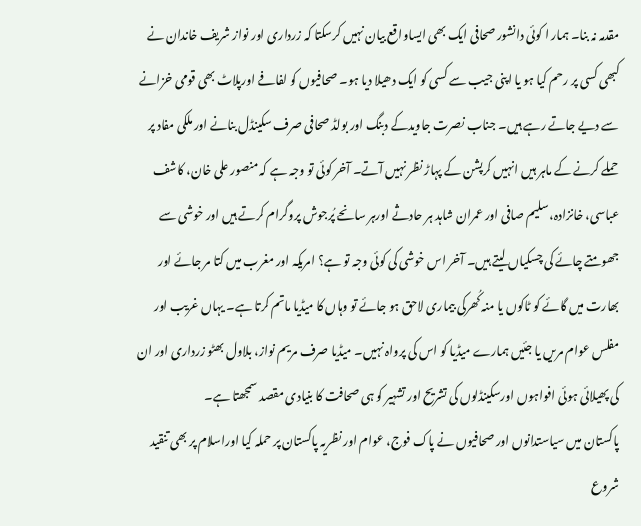مقدمہ نہ بنا۔ ہمار ا کوئی دانشور صحافی ایک بھی ایساواقع بیان نہیں کرسکتا کہ زرداری اور نواز شریف خاندان نے کبھی کسی پر رحم کیا ہو یا اپنی جیب سے کسی کو ایک دھیلا دیا ہو۔ صحافیوں کو لفافے اورپلاٹ بھی قومی خزانے سے دیے جاتے رہے ہیں۔ جناب نصرت جاویدکے دبنگ اور بولڈ صحافی صرف سکینڈل بنانے اور ملکی مفاد پر حملے کرنے کے ماہر ہیں انہیں کرپشن کے پہاڑ نظر نہیں آتے۔ آخر کوئی تو وجہ ہے کہ منصور علی خان، کاشف عباسی، خانزادہ، سلیم صافی اور عمران شاہد ہر حادثے اورہر سانحے پُرجوش پروگرام کرتے ہیں اور خوشی سے جھومتے چائے کی چسکیاں لیتے ہیں۔ آخر اس خوشی کی کوئی وجہ تو ہے؟ امریکہ اور مغرب میں کتا مر جائے اور بھارت میں گائے کو ٹاکوں یا منہ کُھرکی بیماری لاحق ہو جائے تو وہاں کا میڈیا ماتم کرتا ہے۔ یہاں غریب اور مفلس عوام مریں یا جئیں ہمارے میڈیا کو اس کی پرواہ نہیں۔ میڈیا صرف مریم نواز، بلاول بھٹو زرداری اور ان کی پھیلائی ہوئی افواہوں اورسکینڈلوں کی تشریح اور تشہیر کو ہی صحافت کا بنیادی مقصد سمجھتا ہے۔
پاکستان میں سیاستدانوں اور صحافیوں نے پاک فوج، عوام اور نظریہ پاکستان پر حملہ کیا اوراسلام پر بھی تنقید شروع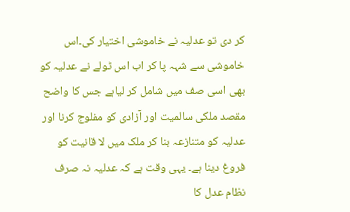کر دی تو عدلیہ نے خاموشی اختیار کی۔اس خاموشی سے شہہ پا کر اب اس ٹولے نے عدلیہ کو بھی اسی صف میں شامل کر لیاہے جس کا واضح مقصد ملکی سالمیت اور آزادی کو مفلوج کرنا اور عدلیہ کو متنازعہ بنا کر ملک میں لا قانیت کو فروغ دینا ہے۔ یہی وقت ہے کہ عدلیہ نہ صرف نظام عدل کا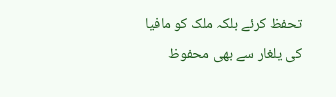تحفظ کرئے بلکہ ملک کو مافیا کی یلغار سے بھی محفوظ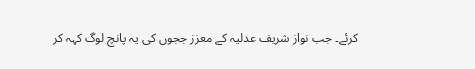کرئے۔ جب نواز شریف عدلیہ کے معزز ججوں کی یہ پانچ لوگ کہہ کر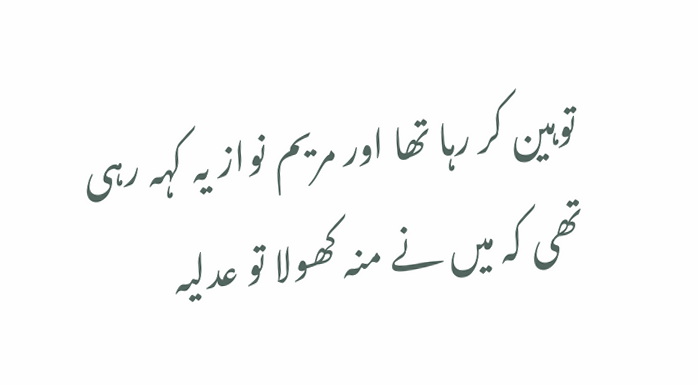توہین کر رہا تھا اور مریم نواز یہ کہہ رہی تھی کہ میں نے منہ کھولا تو عدلیہ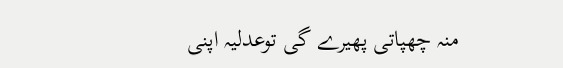منہ چھپاتی پھیرے گی توعدلیہ اپنی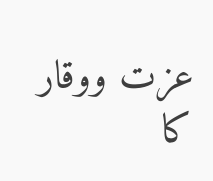عزت ووقار کا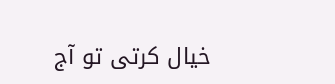خیال کرتی تو آج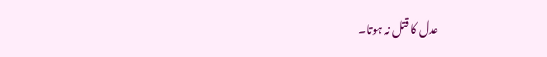عدل کا قتل نہ ہوتا۔